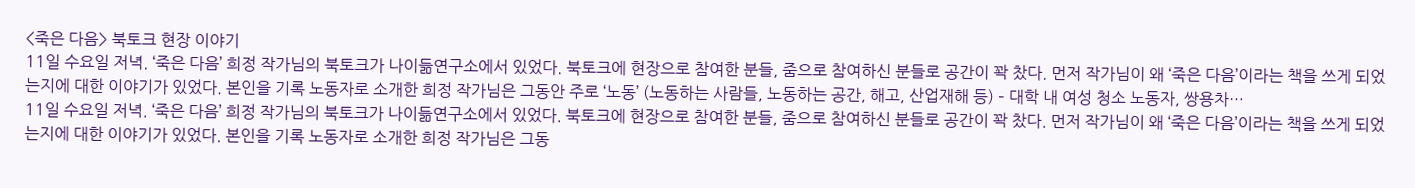<죽은 다음> 북토크 현장 이야기
11일 수요일 저녁. ‘죽은 다음’ 희정 작가님의 북토크가 나이듦연구소에서 있었다. 북토크에 현장으로 참여한 분들, 줌으로 참여하신 분들로 공간이 꽉 찼다. 먼저 작가님이 왜 ‘죽은 다음’이라는 책을 쓰게 되었는지에 대한 이야기가 있었다. 본인을 기록 노동자로 소개한 희정 작가님은 그동안 주로 ‘노동’ (노동하는 사람들, 노동하는 공간, 해고, 산업재해 등) – 대학 내 여성 청소 노동자, 쌍용차…
11일 수요일 저녁. ‘죽은 다음’ 희정 작가님의 북토크가 나이듦연구소에서 있었다. 북토크에 현장으로 참여한 분들, 줌으로 참여하신 분들로 공간이 꽉 찼다. 먼저 작가님이 왜 ‘죽은 다음’이라는 책을 쓰게 되었는지에 대한 이야기가 있었다. 본인을 기록 노동자로 소개한 희정 작가님은 그동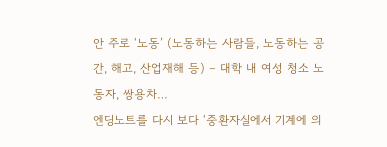안 주로 ‘노동’ (노동하는 사람들, 노동하는 공간, 해고, 산업재해 등) – 대학 내 여성 청소 노동자, 쌍용차…
엔딩노트를 다시 보다 ‘중환자실에서 기계에 의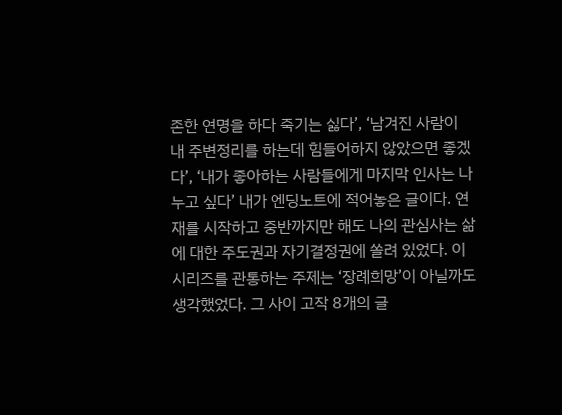존한 연명을 하다 죽기는 싫다’, ‘남겨진 사람이 내 주변정리를 하는데 힘들어하지 않았으면 좋겠다’, ‘내가 좋아하는 사람들에게 마지막 인사는 나누고 싶다’ 내가 엔딩노트에 적어놓은 글이다. 연재를 시작하고 중반까지만 해도 나의 관심사는 삶에 대한 주도권과 자기결정권에 쏠려 있었다. 이 시리즈를 관통하는 주제는 ‘장례희망’이 아닐까도 생각했었다. 그 사이 고작 8개의 글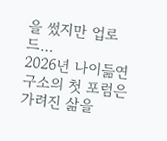을 썼지만 업로드…
2026년 나이듦연구소의 첫 포럼은 가려진 삶을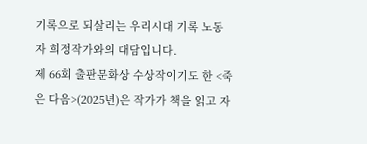기록으로 되살리는 우리시대 기록 노동자 희정작가와의 대담입니다.
제 66회 출판문화상 수상작이기도 한 <죽은 다음>(2025년)은 작가가 책을 읽고 자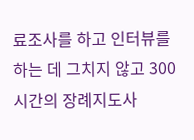료조사를 하고 인터뷰를 하는 데 그치지 않고 300시간의 장례지도사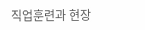직업훈련과 현장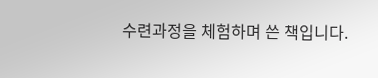수련과정을 체험하며 쓴 책입니다.